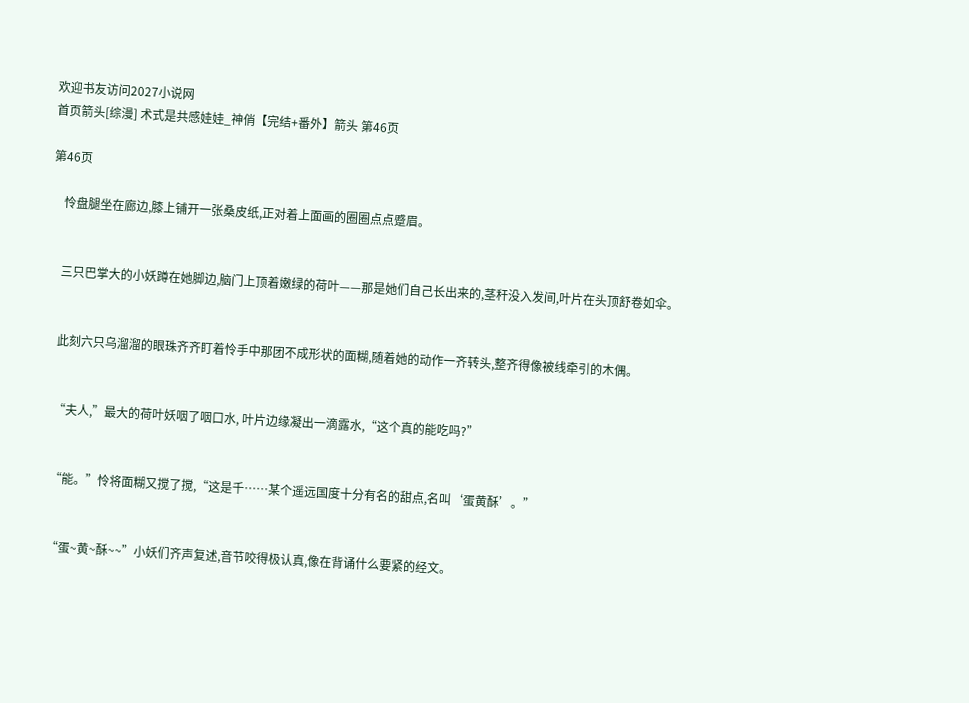欢迎书友访问2027小说网
首页箭头[综漫] 术式是共感娃娃_神俏【完结+番外】箭头 第46页

第46页

    怜盘腿坐在廊边,膝上铺开一张桑皮纸,正对着上面画的圈圈点点蹙眉。


    三只巴掌大的小妖蹲在她脚边,脑门上顶着嫩绿的荷叶——那是她们自己长出来的,茎秆没入发间,叶片在头顶舒卷如伞。


    此刻六只乌溜溜的眼珠齐齐盯着怜手中那团不成形状的面糊,随着她的动作一齐转头,整齐得像被线牵引的木偶。


    “夫人,”最大的荷叶妖咽了咽口水, 叶片边缘凝出一滴露水,“这个真的能吃吗?”


    “能。”怜将面糊又搅了搅,“这是千……某个遥远国度十分有名的甜点,名叫‘蛋黄酥’。”


    “蛋~黄~酥~~”小妖们齐声复述,音节咬得极认真,像在背诵什么要紧的经文。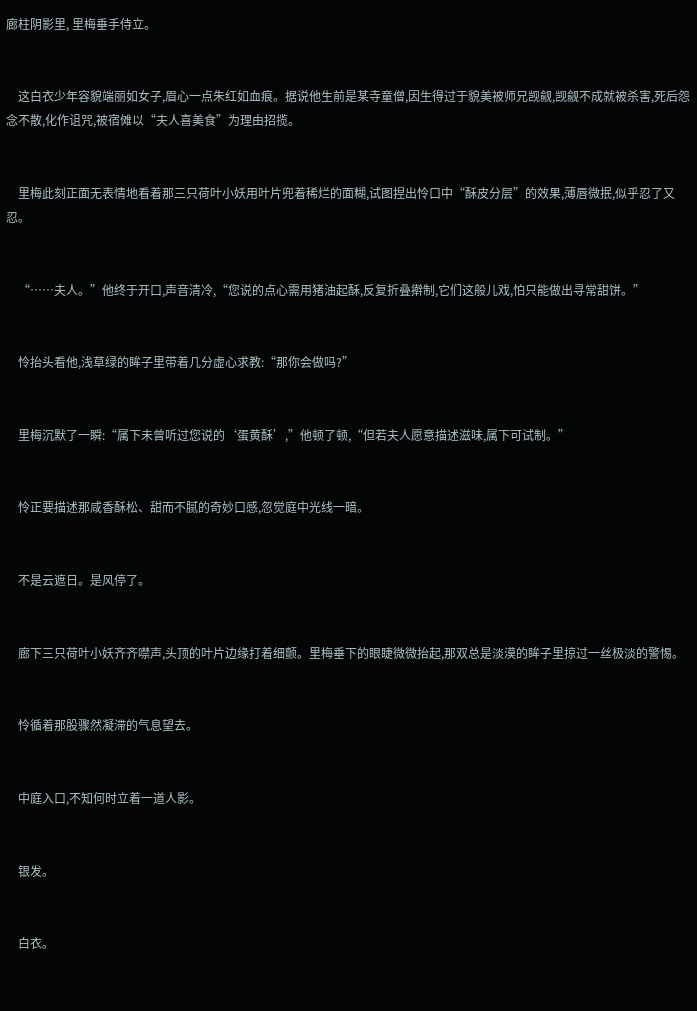廊柱阴影里, 里梅垂手侍立。


    这白衣少年容貌端丽如女子,眉心一点朱红如血痕。据说他生前是某寺童僧,因生得过于貌美被师兄觊觎,觊觎不成就被杀害,死后怨念不散,化作诅咒,被宿傩以“夫人喜美食”为理由招揽。


    里梅此刻正面无表情地看着那三只荷叶小妖用叶片兜着稀烂的面糊,试图捏出怜口中“酥皮分层”的效果,薄唇微抿,似乎忍了又忍。


    “……夫人。”他终于开口,声音清冷,“您说的点心需用猪油起酥,反复折叠擀制,它们这般儿戏,怕只能做出寻常甜饼。”


    怜抬头看他,浅草绿的眸子里带着几分虚心求教:“那你会做吗?”


    里梅沉默了一瞬:“属下未曾听过您说的‘蛋黄酥’,”他顿了顿,“但若夫人愿意描述滋味,属下可试制。”


    怜正要描述那咸香酥松、甜而不腻的奇妙口感,忽觉庭中光线一暗。


    不是云遮日。是风停了。


    廊下三只荷叶小妖齐齐噤声,头顶的叶片边缘打着细颤。里梅垂下的眼睫微微抬起,那双总是淡漠的眸子里掠过一丝极淡的警惕。


    怜循着那股骤然凝滞的气息望去。


    中庭入口,不知何时立着一道人影。


    银发。


    白衣。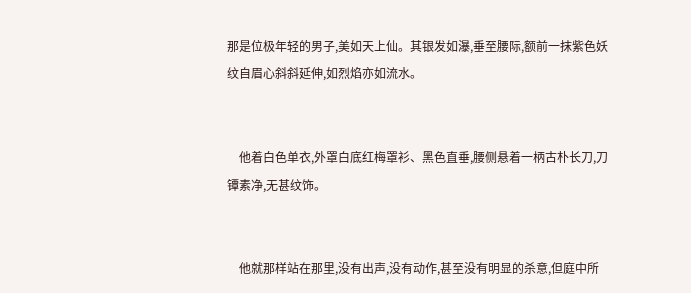那是位极年轻的男子,美如天上仙。其银发如瀑,垂至腰际,额前一抹紫色妖纹自眉心斜斜延伸,如烈焰亦如流水。


    他着白色单衣,外罩白底红梅罩衫、黑色直垂,腰侧悬着一柄古朴长刀,刀镡素净,无甚纹饰。


    他就那样站在那里,没有出声,没有动作,甚至没有明显的杀意,但庭中所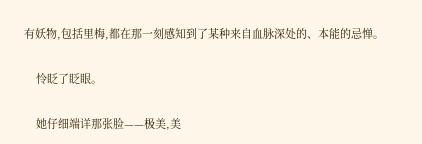有妖物,包括里梅,都在那一刻感知到了某种来自血脉深处的、本能的忌惮。


    怜眨了眨眼。


    她仔细端详那张脸——极美,美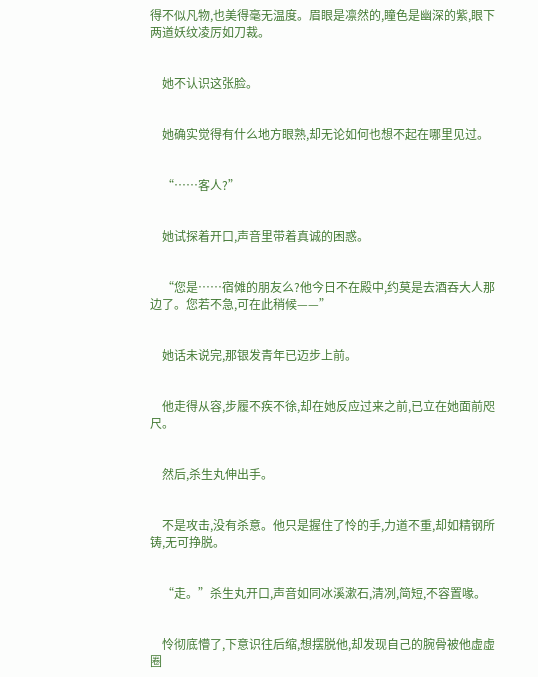得不似凡物,也美得毫无温度。眉眼是凛然的,瞳色是幽深的紫,眼下两道妖纹凌厉如刀裁。


    她不认识这张脸。


    她确实觉得有什么地方眼熟,却无论如何也想不起在哪里见过。


    “……客人?”


    她试探着开口,声音里带着真诚的困惑。


    “您是……宿傩的朋友么?他今日不在殿中,约莫是去酒吞大人那边了。您若不急,可在此稍候——”


    她话未说完,那银发青年已迈步上前。


    他走得从容,步履不疾不徐,却在她反应过来之前,已立在她面前咫尺。


    然后,杀生丸伸出手。


    不是攻击,没有杀意。他只是握住了怜的手,力道不重,却如精钢所铸,无可挣脱。


    “走。”杀生丸开口,声音如同冰溪漱石,清冽,简短,不容置喙。


    怜彻底懵了,下意识往后缩,想摆脱他,却发现自己的腕骨被他虚虚圈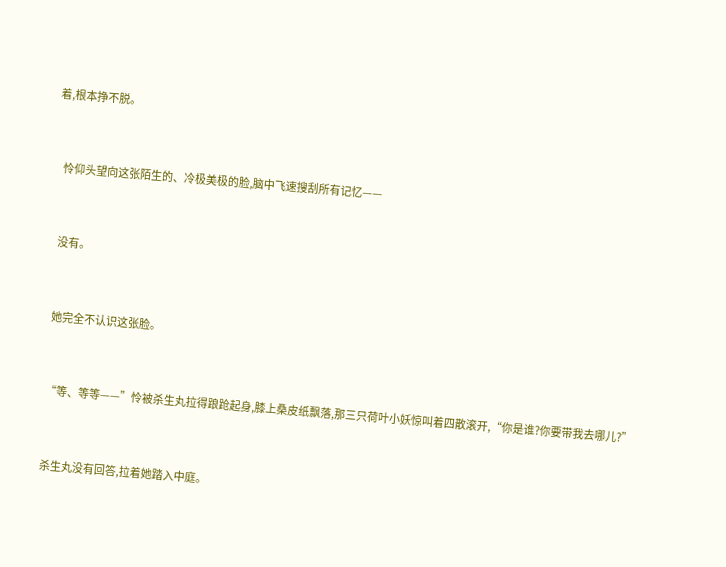着,根本挣不脱。


    怜仰头望向这张陌生的、冷极美极的脸,脑中飞速搜刮所有记忆——


    没有。


    她完全不认识这张脸。


    “等、等等——”怜被杀生丸拉得踉跄起身,膝上桑皮纸飘落,那三只荷叶小妖惊叫着四散滚开,“你是谁?你要带我去哪儿?”


    杀生丸没有回答,拉着她踏入中庭。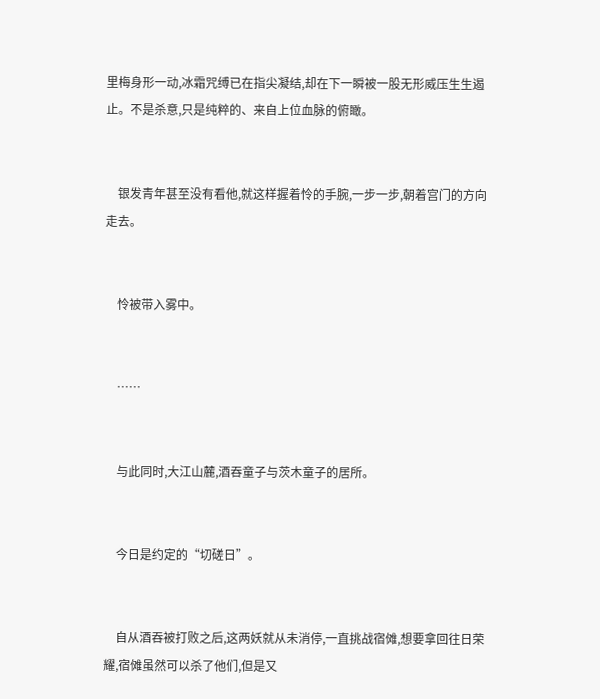里梅身形一动,冰霜咒缚已在指尖凝结,却在下一瞬被一股无形威压生生遏止。不是杀意,只是纯粹的、来自上位血脉的俯瞰。


    银发青年甚至没有看他,就这样握着怜的手腕,一步一步,朝着宫门的方向走去。


    怜被带入雾中。


    ……


    与此同时,大江山麓,酒吞童子与茨木童子的居所。


    今日是约定的“切磋日”。


    自从酒吞被打败之后,这两妖就从未消停,一直挑战宿傩,想要拿回往日荣耀,宿傩虽然可以杀了他们,但是又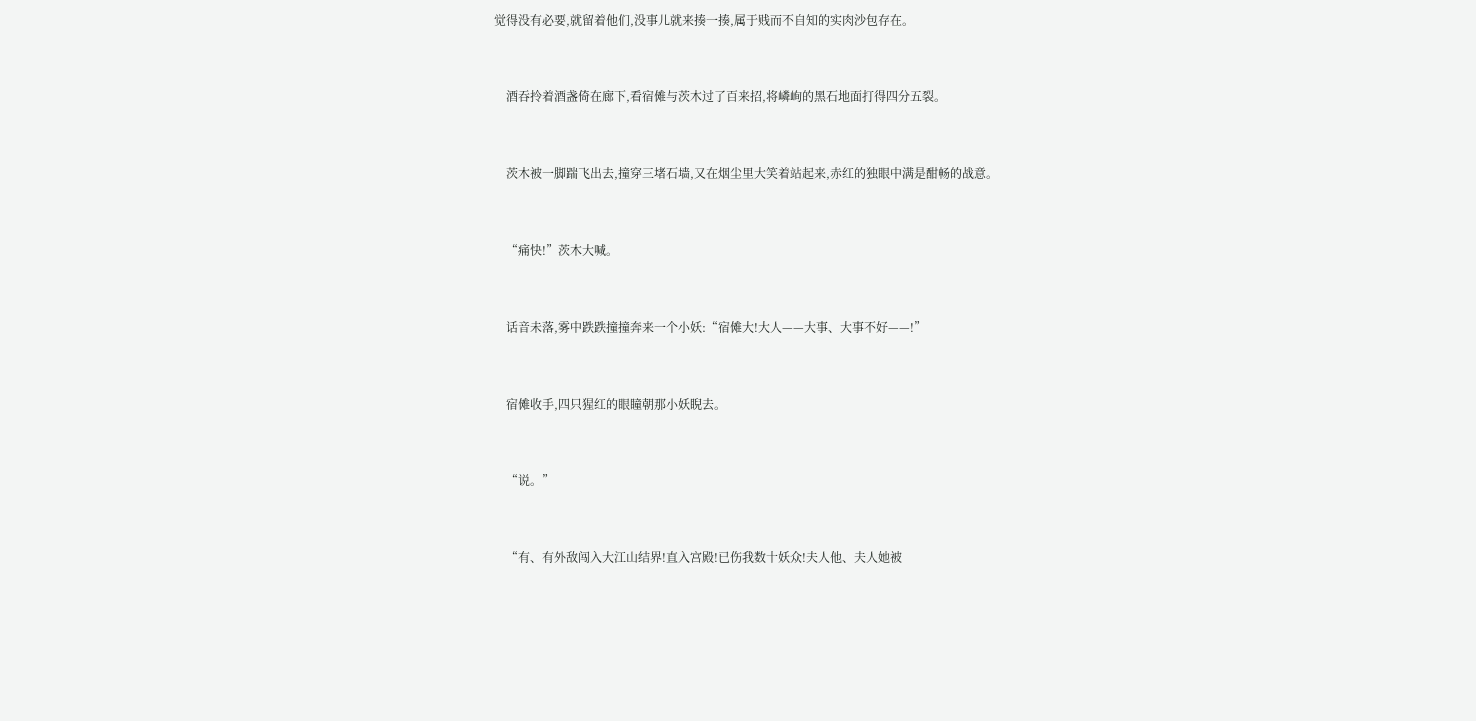觉得没有必要,就留着他们,没事儿就来揍一揍,属于贱而不自知的实肉沙包存在。


    酒吞拎着酒盏倚在廊下,看宿傩与茨木过了百来招,将嶙峋的黑石地面打得四分五裂。


    茨木被一脚踹飞出去,撞穿三堵石墙,又在烟尘里大笑着站起来,赤红的独眼中满是酣畅的战意。


    “痛快!”茨木大喊。


    话音未落,雾中跌跌撞撞奔来一个小妖:“宿傩大!大人——大事、大事不好——!”


    宿傩收手,四只猩红的眼瞳朝那小妖睨去。


    “说。”


    “有、有外敌闯入大江山结界!直入宫殿!已伤我数十妖众!夫人他、夫人她被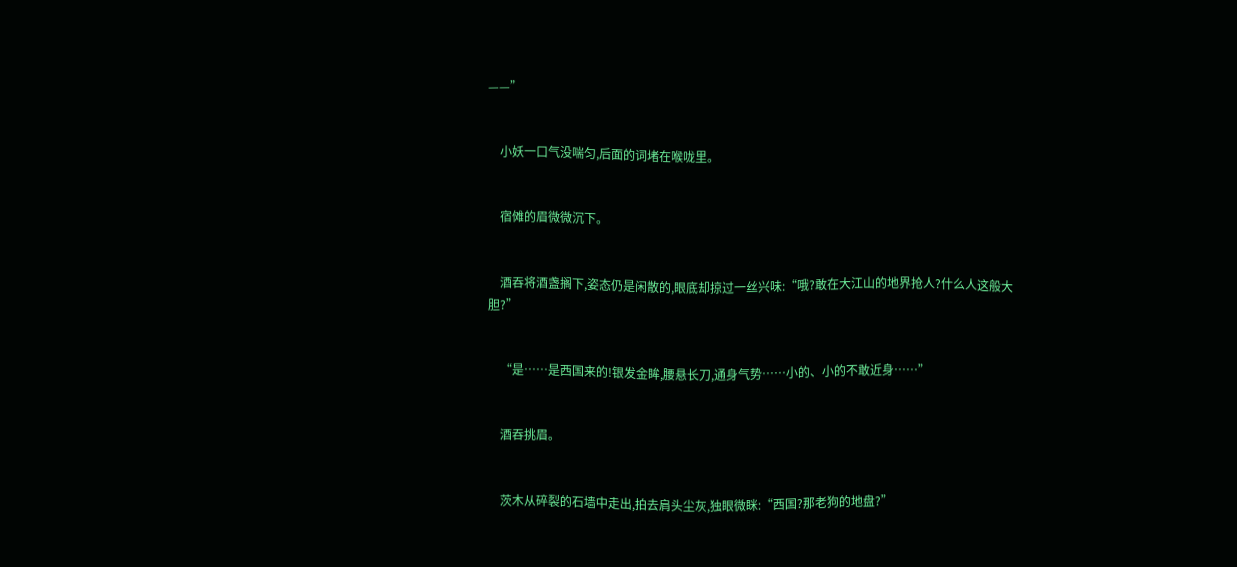——”


    小妖一口气没喘匀,后面的词堵在喉咙里。


    宿傩的眉微微沉下。


    酒吞将酒盏搁下,姿态仍是闲散的,眼底却掠过一丝兴味:“哦?敢在大江山的地界抢人?什么人这般大胆?”


    “是……是西国来的!银发金眸,腰悬长刀,通身气势……小的、小的不敢近身……”


    酒吞挑眉。


    茨木从碎裂的石墙中走出,拍去肩头尘灰,独眼微眯:“西国?那老狗的地盘?”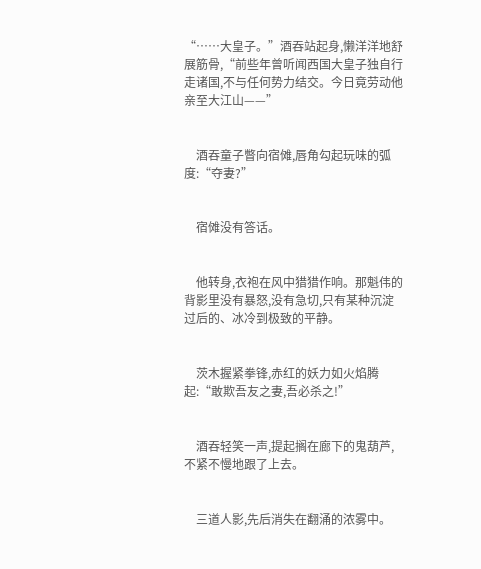“……大皇子。”酒吞站起身,懒洋洋地舒展筋骨,“前些年曾听闻西国大皇子独自行走诸国,不与任何势力结交。今日竟劳动他亲至大江山——”


    酒吞童子瞥向宿傩,唇角勾起玩味的弧度:“夺妻?”


    宿傩没有答话。


    他转身,衣袍在风中猎猎作响。那魁伟的背影里没有暴怒,没有急切,只有某种沉淀过后的、冰冷到极致的平静。


    茨木握紧拳锋,赤红的妖力如火焰腾起:“敢欺吾友之妻,吾必杀之!”


    酒吞轻笑一声,提起搁在廊下的鬼葫芦,不紧不慢地跟了上去。


    三道人影,先后消失在翻涌的浓雾中。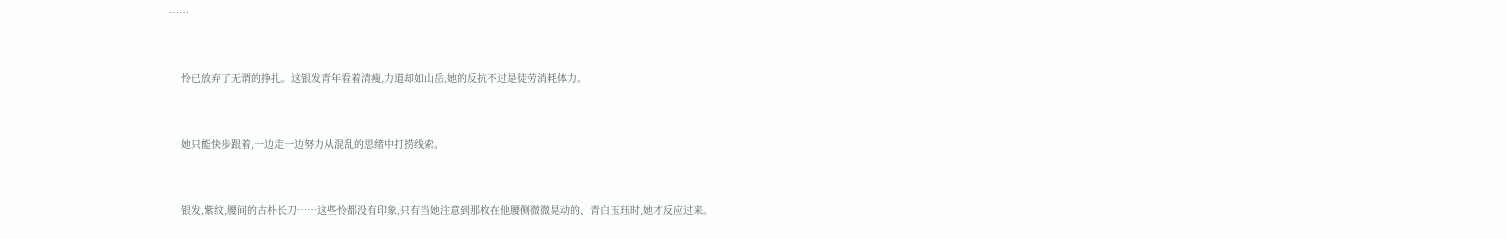……


    怜已放弃了无谓的挣扎。这银发青年看着清瘦,力道却如山岳,她的反抗不过是徒劳消耗体力。


    她只能快步跟着,一边走一边努力从混乱的思绪中打捞线索。


    银发,紫纹,腰间的古朴长刀……这些怜都没有印象,只有当她注意到那枚在他腰侧微微晃动的、青白玉珏时,她才反应过来。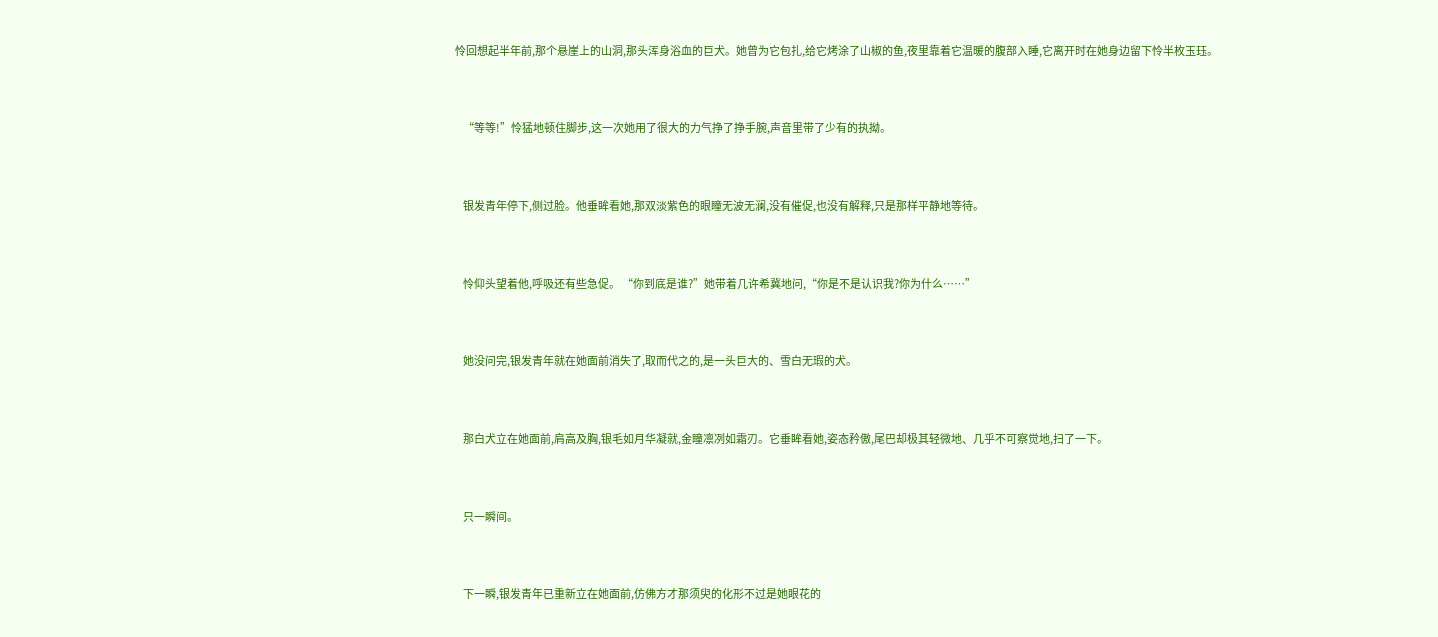怜回想起半年前,那个悬崖上的山洞,那头浑身浴血的巨犬。她曾为它包扎,给它烤涂了山椒的鱼,夜里靠着它温暖的腹部入睡,它离开时在她身边留下怜半枚玉珏。


    “等等!”怜猛地顿住脚步,这一次她用了很大的力气挣了挣手腕,声音里带了少有的执拗。


    银发青年停下,侧过脸。他垂眸看她,那双淡紫色的眼瞳无波无澜,没有催促,也没有解释,只是那样平静地等待。


    怜仰头望着他,呼吸还有些急促。 “你到底是谁?”她带着几许希冀地问,“你是不是认识我?你为什么……”


    她没问完,银发青年就在她面前消失了,取而代之的,是一头巨大的、雪白无瑕的犬。


    那白犬立在她面前,肩高及胸,银毛如月华凝就,金瞳凛冽如霜刃。它垂眸看她,姿态矜傲,尾巴却极其轻微地、几乎不可察觉地,扫了一下。


    只一瞬间。


    下一瞬,银发青年已重新立在她面前,仿佛方才那须臾的化形不过是她眼花的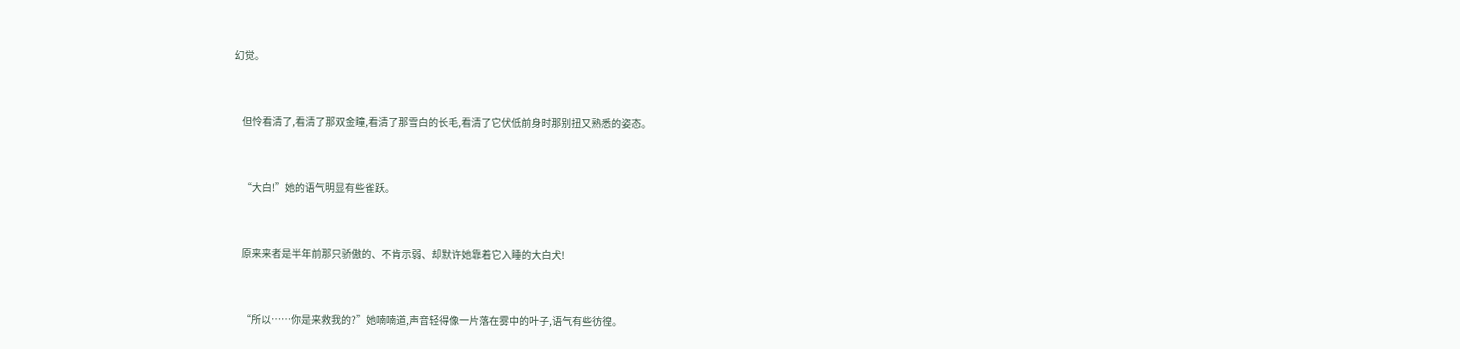幻觉。


    但怜看清了,看清了那双金瞳,看清了那雪白的长毛,看清了它伏低前身时那别扭又熟悉的姿态。


    “大白!”她的语气明显有些雀跃。


    原来来者是半年前那只骄傲的、不肯示弱、却默许她靠着它入睡的大白犬!


    “所以……你是来救我的?”她喃喃道,声音轻得像一片落在雾中的叶子,语气有些彷徨。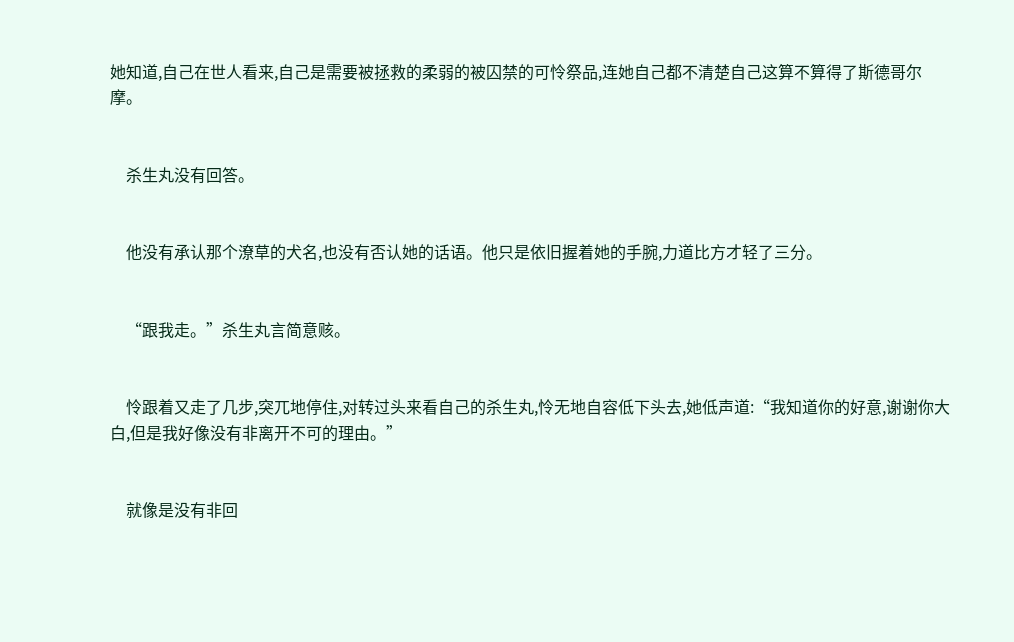她知道,自己在世人看来,自己是需要被拯救的柔弱的被囚禁的可怜祭品,连她自己都不清楚自己这算不算得了斯德哥尔摩。


    杀生丸没有回答。


    他没有承认那个潦草的犬名,也没有否认她的话语。他只是依旧握着她的手腕,力道比方才轻了三分。


    “跟我走。”杀生丸言简意赅。


    怜跟着又走了几步,突兀地停住,对转过头来看自己的杀生丸,怜无地自容低下头去,她低声道:“我知道你的好意,谢谢你大白,但是我好像没有非离开不可的理由。”


    就像是没有非回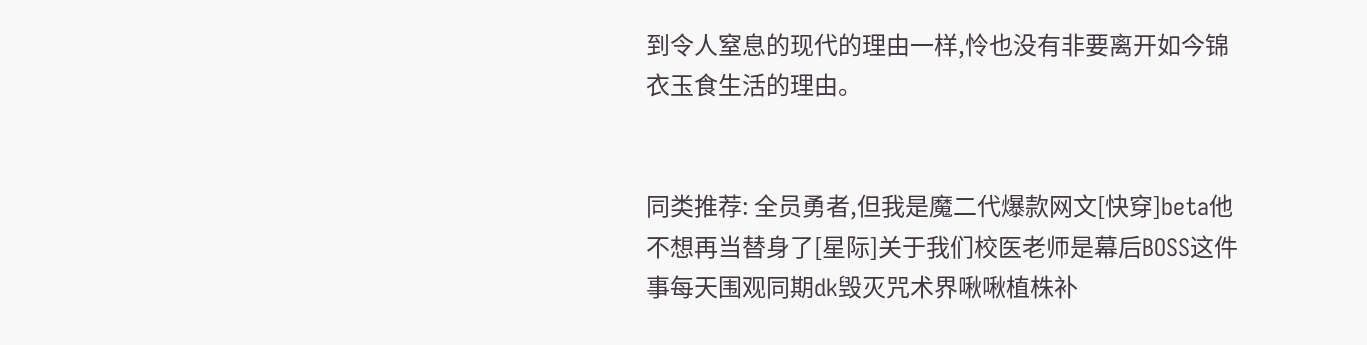到令人窒息的现代的理由一样,怜也没有非要离开如今锦衣玉食生活的理由。


同类推荐: 全员勇者,但我是魔二代爆款网文[快穿]beta他不想再当替身了[星际]关于我们校医老师是幕后BOSS这件事每天围观同期dk毁灭咒术界啾啾植株补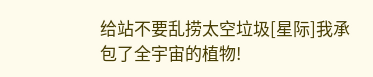给站不要乱捞太空垃圾[星际]我承包了全宇宙的植物!